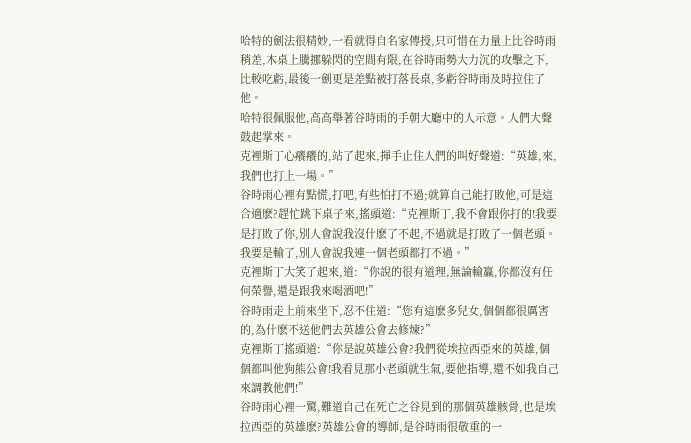哈特的劍法很精妙,一看就得自名家傳授,只可惜在力量上比谷時雨稍差,木桌上騰挪躲閃的空間有限,在谷時雨勢大力沉的攻擊之下,比較吃虧,最後一劍更是差點被打落長桌,多虧谷時雨及時拉住了他。
哈特很佩服他,高高舉著谷時雨的手朝大廳中的人示意。人們大聲鼓起掌來。
克裡斯丁心癢癢的,站了起來,揮手止住人們的叫好聲道:“英雄,來,我們也打上一場。”
谷時雨心裡有點慌,打吧,有些怕打不過;就算自己能打敗他,可是這合適麽?趕忙跳下桌子來,搖頭道:“克裡斯丁,我不會跟你打的!我要是打敗了你,別人會說我沒什麽了不起,不過就是打敗了一個老頭。我要是輸了,別人會說我連一個老頭都打不過。”
克裡斯丁大笑了起來,道:“你說的很有道理,無論輸贏,你都沒有任何榮譽,還是跟我來喝酒吧!”
谷時雨走上前來坐下,忍不住道:“您有這麽多兒女,個個都很厲害的,為什麽不送他們去英雄公會去修煉?”
克裡斯丁搖頭道:“你是說英雄公會?我們從埃拉西亞來的英雄,個個都叫他狗熊公會!我看見那小老頭就生氣,要他指導,還不如我自己來調教他們!”
谷時雨心裡一驚,難道自己在死亡之谷見到的那個英雄骸骨,也是埃拉西亞的英雄麽?英雄公會的導師,是谷時雨很敬重的一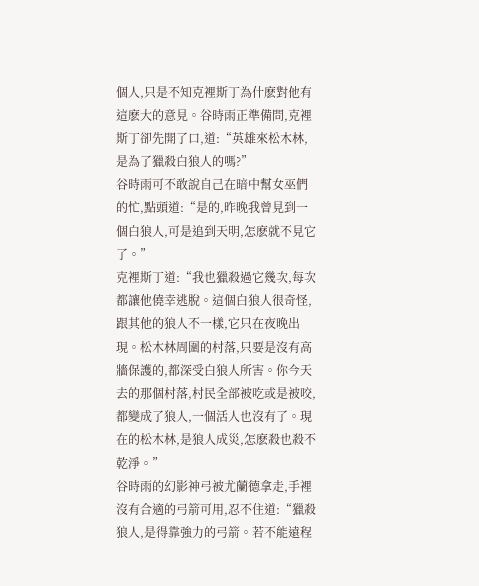個人,只是不知克裡斯丁為什麽對他有這麽大的意見。谷時雨正準備問,克裡斯丁卻先開了口,道:“英雄來松木林,是為了獵殺白狼人的嗎?”
谷時雨可不敢說自己在暗中幫女巫們的忙,點頭道:“是的,昨晚我曾見到一個白狼人,可是追到天明,怎麽就不見它了。”
克裡斯丁道:“我也獵殺過它幾次,每次都讓他僥幸逃脫。這個白狼人很奇怪,跟其他的狼人不一樣,它只在夜晚出現。松木林周圍的村落,只要是沒有高牆保護的,都深受白狼人所害。你今天去的那個村落,村民全部被吃或是被咬,都變成了狼人,一個活人也沒有了。現在的松木林,是狼人成災,怎麽殺也殺不乾淨。”
谷時雨的幻影神弓被尤蘭德拿走,手裡沒有合適的弓箭可用,忍不住道:“獵殺狼人,是得靠強力的弓箭。若不能遠程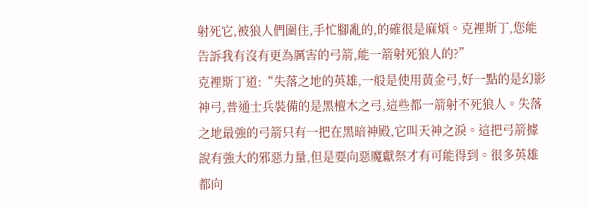射死它,被狼人們圍住,手忙腳亂的,的確很是麻煩。克裡斯丁,您能告訴我有沒有更為厲害的弓箭,能一箭射死狼人的?”
克裡斯丁道:“失落之地的英雄,一般是使用黃金弓,好一點的是幻影神弓,普通士兵裝備的是黑檀木之弓,這些都一箭射不死狼人。失落之地最強的弓箭只有一把在黑暗神殿,它叫天神之淚。這把弓箭據說有強大的邪惡力量,但是要向惡魔獻祭才有可能得到。很多英雄都向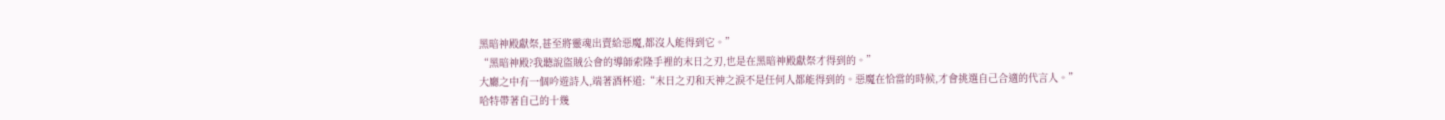黑暗神殿獻祭,甚至將靈魂出賣給惡魔,都沒人能得到它。”
“黑暗神殿?我聽說盜賊公會的導師索隆手裡的末日之刃,也是在黑暗神殿獻祭才得到的。”
大廳之中有一個吟遊詩人,端著酒杯道:“末日之刃和天神之淚不是任何人都能得到的。惡魔在恰當的時候,才會挑選自己合適的代言人。”
哈特帶著自己的十幾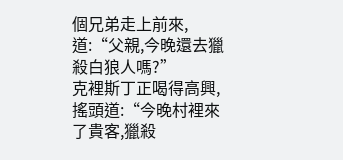個兄弟走上前來,道:“父親,今晚還去獵殺白狼人嗎?”
克裡斯丁正喝得高興,搖頭道:“今晚村裡來了貴客,獵殺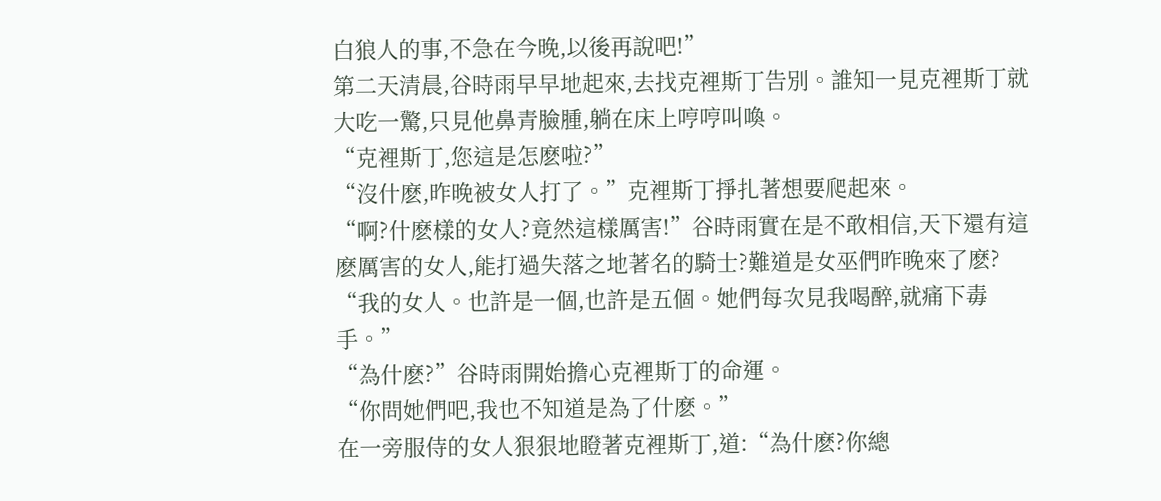白狼人的事,不急在今晚,以後再說吧!”
第二天清晨,谷時雨早早地起來,去找克裡斯丁告別。誰知一見克裡斯丁就大吃一驚,只見他鼻青臉腫,躺在床上哼哼叫喚。
“克裡斯丁,您這是怎麽啦?”
“沒什麽,昨晚被女人打了。”克裡斯丁掙扎著想要爬起來。
“啊?什麽樣的女人?竟然這樣厲害!”谷時雨實在是不敢相信,天下還有這麽厲害的女人,能打過失落之地著名的騎士?難道是女巫們昨晚來了麽?
“我的女人。也許是一個,也許是五個。她們每次見我喝醉,就痛下毒手。”
“為什麽?”谷時雨開始擔心克裡斯丁的命運。
“你問她們吧,我也不知道是為了什麽。”
在一旁服侍的女人狠狠地瞪著克裡斯丁,道:“為什麽?你總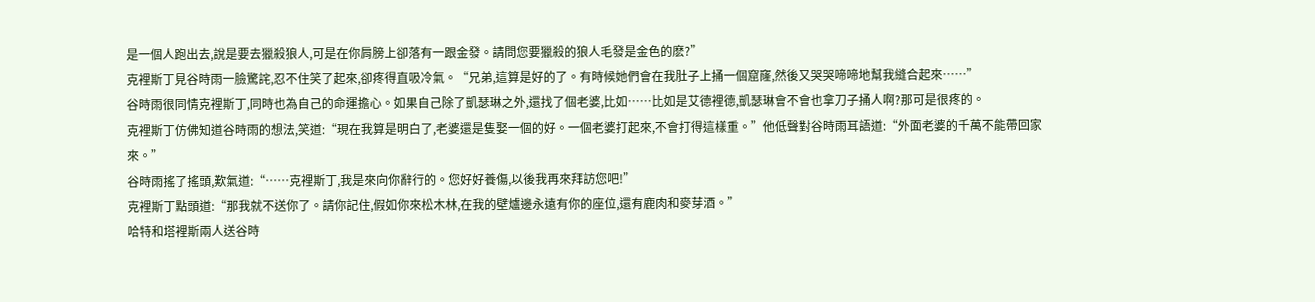是一個人跑出去,說是要去獵殺狼人,可是在你肩膀上卻落有一跟金發。請問您要獵殺的狼人毛發是金色的麽?”
克裡斯丁見谷時雨一臉驚詫,忍不住笑了起來,卻疼得直吸冷氣。“兄弟,這算是好的了。有時候她們會在我肚子上捅一個窟窿,然後又哭哭啼啼地幫我縫合起來……”
谷時雨很同情克裡斯丁,同時也為自己的命運擔心。如果自己除了凱瑟琳之外,還找了個老婆,比如……比如是艾德裡德,凱瑟琳會不會也拿刀子捅人啊?那可是很疼的。
克裡斯丁仿佛知道谷時雨的想法,笑道:“現在我算是明白了,老婆還是隻娶一個的好。一個老婆打起來,不會打得這樣重。”他低聲對谷時雨耳語道:“外面老婆的千萬不能帶回家來。”
谷時雨搖了搖頭,歎氣道:“……克裡斯丁,我是來向你辭行的。您好好養傷,以後我再來拜訪您吧!”
克裡斯丁點頭道:“那我就不送你了。請你記住,假如你來松木林,在我的壁爐邊永遠有你的座位,還有鹿肉和麥芽酒。”
哈特和塔裡斯兩人送谷時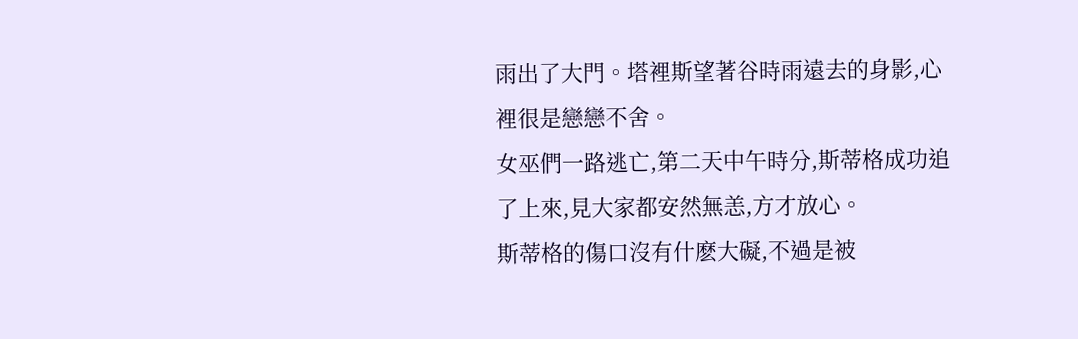雨出了大門。塔裡斯望著谷時雨遠去的身影,心裡很是戀戀不舍。
女巫們一路逃亡,第二天中午時分,斯蒂格成功追了上來,見大家都安然無恙,方才放心。
斯蒂格的傷口沒有什麽大礙,不過是被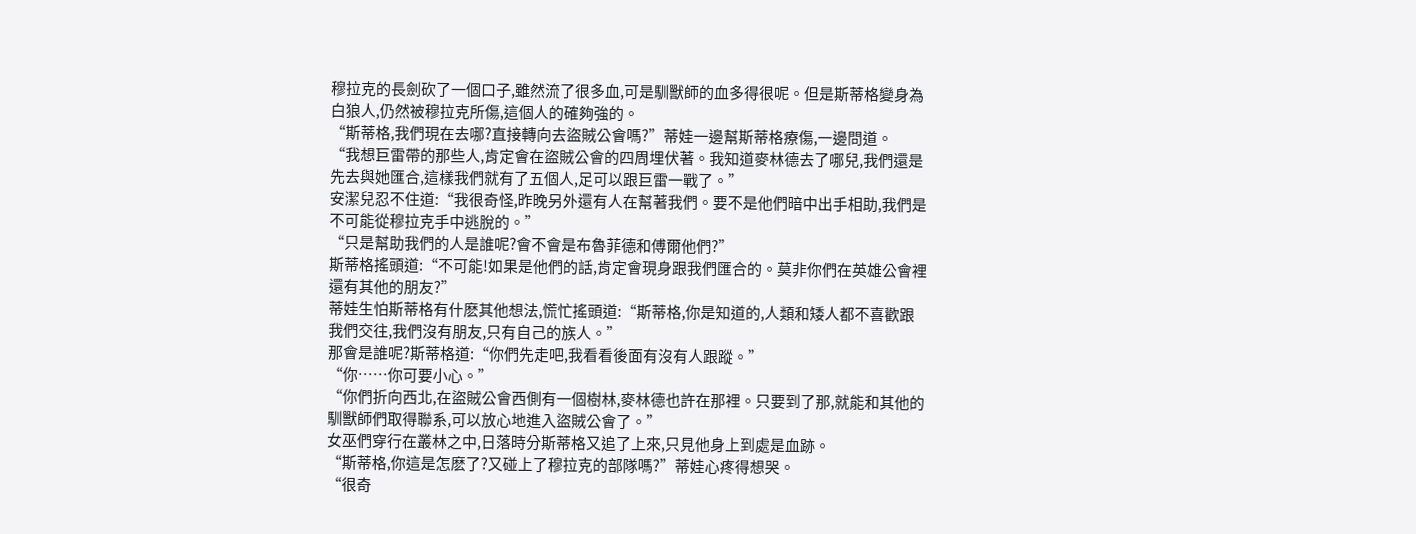穆拉克的長劍砍了一個口子,雖然流了很多血,可是馴獸師的血多得很呢。但是斯蒂格變身為白狼人,仍然被穆拉克所傷,這個人的確夠強的。
“斯蒂格,我們現在去哪?直接轉向去盜賊公會嗎?”蒂娃一邊幫斯蒂格療傷,一邊問道。
“我想巨雷帶的那些人,肯定會在盜賊公會的四周埋伏著。我知道麥林德去了哪兒,我們還是先去與她匯合,這樣我們就有了五個人,足可以跟巨雷一戰了。”
安潔兒忍不住道:“我很奇怪,昨晚另外還有人在幫著我們。要不是他們暗中出手相助,我們是不可能從穆拉克手中逃脫的。”
“只是幫助我們的人是誰呢?會不會是布魯菲德和傅爾他們?”
斯蒂格搖頭道:“不可能!如果是他們的話,肯定會現身跟我們匯合的。莫非你們在英雄公會裡還有其他的朋友?”
蒂娃生怕斯蒂格有什麽其他想法,慌忙搖頭道:“斯蒂格,你是知道的,人類和矮人都不喜歡跟我們交往,我們沒有朋友,只有自己的族人。”
那會是誰呢?斯蒂格道:“你們先走吧,我看看後面有沒有人跟蹤。”
“你……你可要小心。”
“你們折向西北,在盜賊公會西側有一個樹林,麥林德也許在那裡。只要到了那,就能和其他的馴獸師們取得聯系,可以放心地進入盜賊公會了。”
女巫們穿行在叢林之中,日落時分斯蒂格又追了上來,只見他身上到處是血跡。
“斯蒂格,你這是怎麽了?又碰上了穆拉克的部隊嗎?”蒂娃心疼得想哭。
“很奇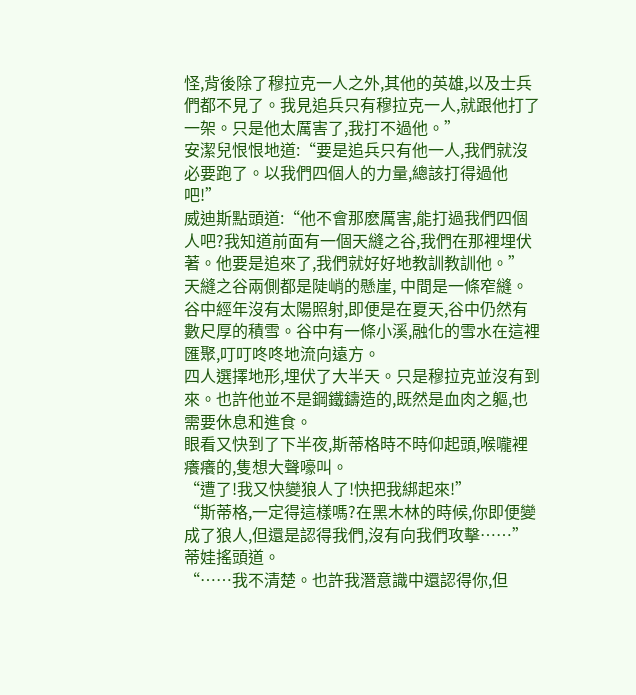怪,背後除了穆拉克一人之外,其他的英雄,以及士兵們都不見了。我見追兵只有穆拉克一人,就跟他打了一架。只是他太厲害了,我打不過他。”
安潔兒恨恨地道:“要是追兵只有他一人,我們就沒必要跑了。以我們四個人的力量,總該打得過他吧!”
威迪斯點頭道:“他不會那麽厲害,能打過我們四個人吧?我知道前面有一個天縫之谷,我們在那裡埋伏著。他要是追來了,我們就好好地教訓教訓他。”
天縫之谷兩側都是陡峭的懸崖, 中間是一條窄縫。谷中經年沒有太陽照射,即便是在夏天,谷中仍然有數尺厚的積雪。谷中有一條小溪,融化的雪水在這裡匯聚,叮叮咚咚地流向遠方。
四人選擇地形,埋伏了大半天。只是穆拉克並沒有到來。也許他並不是鋼鐵鑄造的,既然是血肉之軀,也需要休息和進食。
眼看又快到了下半夜,斯蒂格時不時仰起頭,喉嚨裡癢癢的,隻想大聲嚎叫。
“遭了!我又快變狼人了!快把我綁起來!”
“斯蒂格,一定得這樣嗎?在黑木林的時候,你即便變成了狼人,但還是認得我們,沒有向我們攻擊……”蒂娃搖頭道。
“……我不清楚。也許我潛意識中還認得你,但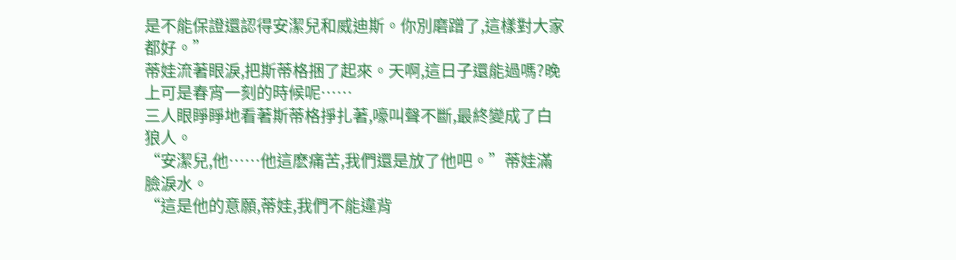是不能保證還認得安潔兒和威迪斯。你別磨蹭了,這樣對大家都好。”
蒂娃流著眼淚,把斯蒂格捆了起來。天啊,這日子還能過嗎?晚上可是春宵一刻的時候呢……
三人眼睜睜地看著斯蒂格掙扎著,嚎叫聲不斷,最終變成了白狼人。
“安潔兒,他……他這麽痛苦,我們還是放了他吧。”蒂娃滿臉淚水。
“這是他的意願,蒂娃,我們不能違背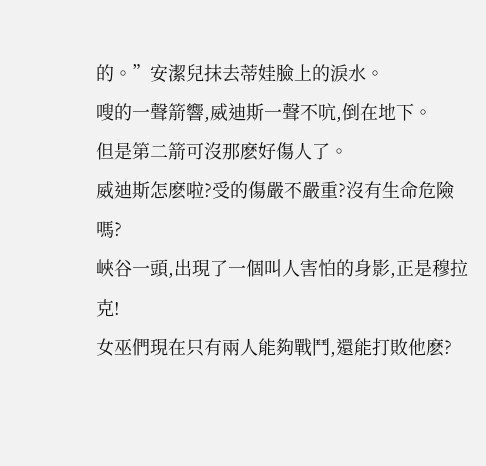的。”安潔兒抹去蒂娃臉上的淚水。
嗖的一聲箭響,威迪斯一聲不吭,倒在地下。
但是第二箭可沒那麽好傷人了。
威迪斯怎麽啦?受的傷嚴不嚴重?沒有生命危險嗎?
峽谷一頭,出現了一個叫人害怕的身影,正是穆拉克!
女巫們現在只有兩人能夠戰鬥,還能打敗他麽?